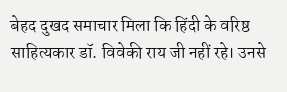बेहद दुखद समाचार मिला कि हिंदी के वरिष्ठ साहित्यकार डॉ. विवेकी राय जी नहीं रहे। उनसे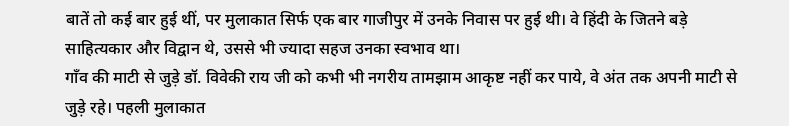बातें तो कई बार हुई थीं, पर मुलाकात सिर्फ एक बार गाजीपुर में उनके निवास पर हुई थी। वे हिंदी के जितने बड़े साहित्यकार और विद्वान थे, उससे भी ज्यादा सहज उनका स्वभाव था।
गाँव की माटी से जुड़े डॉ. विवेकी राय जी को कभी भी नगरीय तामझाम आकृष्ट नहीं कर पाये, वे अंत तक अपनी माटी से जुड़े रहे। पहली मुलाकात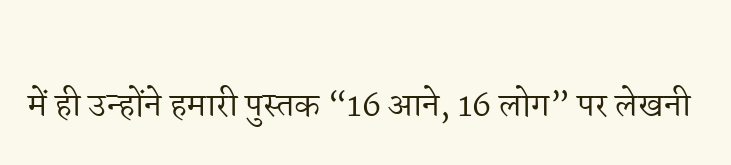में ही उन्होंने हमारी पुस्तक “16 आने, 16 लोग” पर लेखनी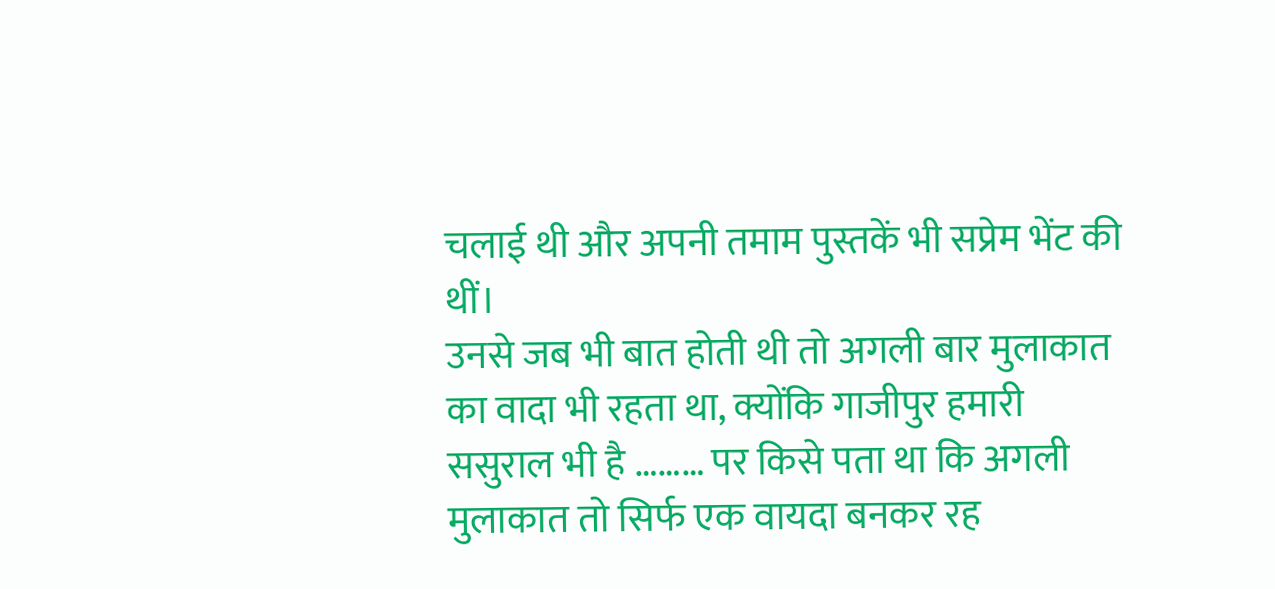चलाई थी और अपनी तमाम पुस्तकें भी सप्रेम भेंट की थीं।
उनसे जब भी बात होती थी तो अगली बार मुलाकात का वादा भी रहता था, क्योंकि गाजीपुर हमारी ससुराल भी है ……… पर किसे पता था कि अगली मुलाकात तो सिर्फ एक वायदा बनकर रह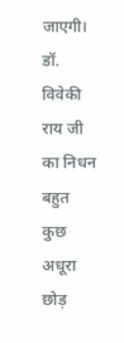जाएगी। डॉ. विवेकी राय जी का निधन बहुत कुछ अधूरा छोड़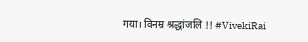गया। विनम्र श्रद्धांजलि !! #VivekiRai